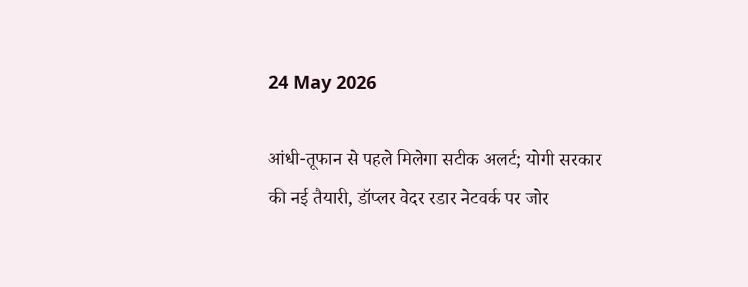24 May 2026

आंधी-तूफान से पहले मिलेगा सटीक अलर्ट; योगी सरकार की नई तैयारी, डॉप्लर वेदर रडार नेटवर्क पर जोर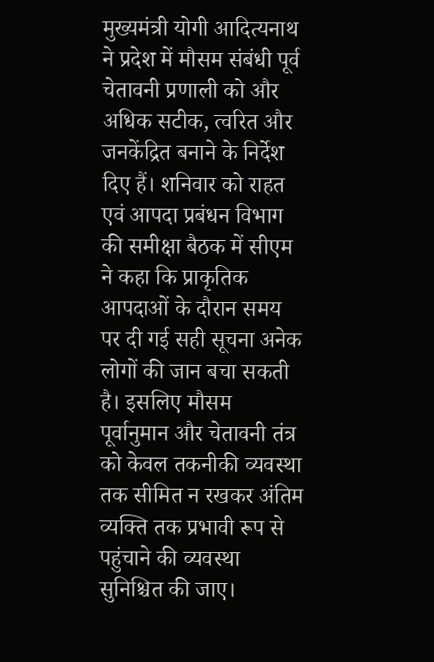मुख्यमंत्री योगी आदित्यनाथ ने प्रदेश में मौसम संबंधी पूर्व चेतावनी प्रणाली को और अधिक सटीक, त्वरित और जनकेंद्रित बनाने के निर्देश दिए हैं। शनिवार को राहत एवं आपदा प्रबंधन विभाग की समीक्षा बैठक में सीएम ने कहा कि प्राकृतिक आपदाओं के दौरान समय पर दी गई सही सूचना अनेक लोगों की जान बचा सकती है। इसलिए मौसम पूर्वानुमान और चेतावनी तंत्र को केवल तकनीकी व्यवस्था तक सीमित न रखकर अंतिम व्यक्ति तक प्रभावी रूप से पहुंचाने की व्यवस्था सुनिश्चित की जाए।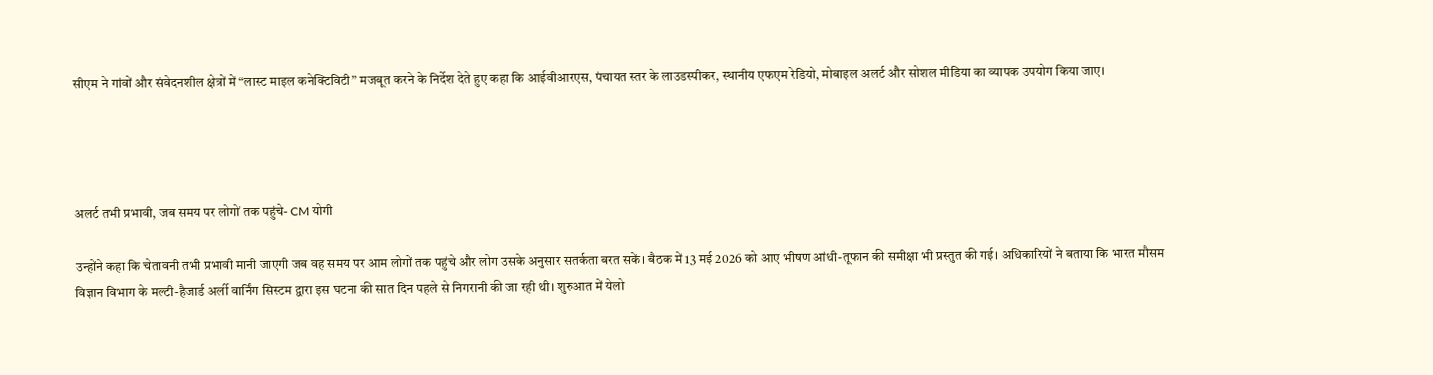सीएम ने गांवों और संवेदनशील क्षेत्रों में “लास्ट माइल कनेक्टिविटी” मजबूत करने के निर्देश देते हुए कहा कि आईवीआरएस, पंचायत स्तर के लाउडस्पीकर, स्थानीय एफएम रेडियो, मोबाइल अलर्ट और सोशल मीडिया का व्यापक उपयोग किया जाए।




अलर्ट तभी प्रभावी, जब समय पर लोगों तक पहुंचे- CM योगी

उन्होंने कहा कि चेतावनी तभी प्रभावी मानी जाएगी जब वह समय पर आम लोगों तक पहुंचे और लोग उसके अनुसार सतर्कता बरत सकें। बैठक में 13 मई 2026 को आए भीषण आंधी-तूफान की समीक्षा भी प्रस्तुत की गई। अधिकारियों ने बताया कि भारत मौसम विज्ञान विभाग के मल्टी-हैजार्ड अर्ली वार्निंग सिस्टम द्वारा इस घटना की सात दिन पहले से निगरानी की जा रही थी। शुरुआत में येलो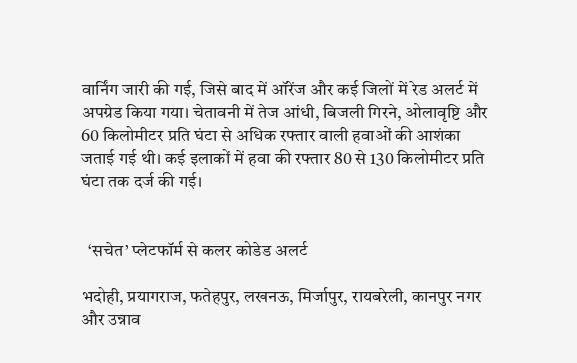वार्निंग जारी की गई, जिसे बाद में ऑरेंज और कई जिलों में रेड अलर्ट में अपग्रेड किया गया। चेतावनी में तेज आंधी, बिजली गिरने, ओलावृष्टि और 60 किलोमीटर प्रति घंटा से अधिक रफ्तार वाली हवाओं की आशंका जताई गई थी। कई इलाकों में हवा की रफ्तार 80 से 130 किलोमीटर प्रति घंटा तक दर्ज की गई।


  ‘सचेत’ प्लेटफॉर्म से कलर कोडेड अलर्ट

भदोही, प्रयागराज, फतेहपुर, लखनऊ, मिर्जापुर, रायबरेली, कानपुर नगर और उन्नाव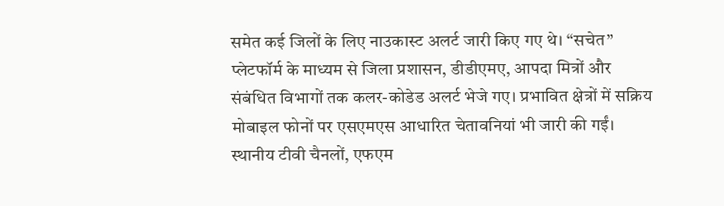समेत कई जिलों के लिए नाउकास्ट अलर्ट जारी किए गए थे। “सचेत” प्लेटफॉर्म के माध्यम से जिला प्रशासन, डीडीएमए, आपदा मित्रों और संबंधित विभागों तक कलर-कोडेड अलर्ट भेजे गए। प्रभावित क्षेत्रों में सक्रिय मोबाइल फोनों पर एसएमएस आधारित चेतावनियां भी जारी की गईं। स्थानीय टीवी चैनलों, एफएम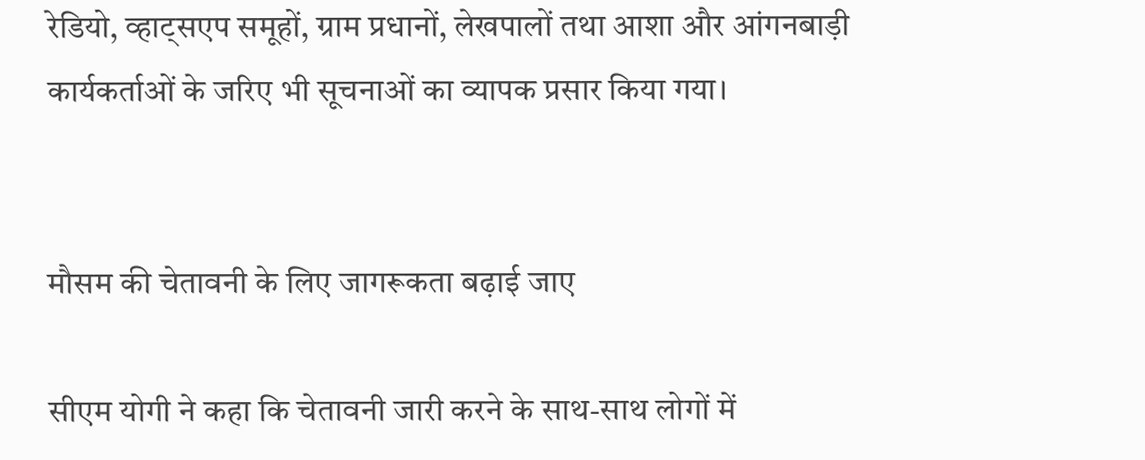रेडियो, व्हाट्सएप समूहों, ग्राम प्रधानों, लेखपालों तथा आशा और आंगनबाड़ी कार्यकर्ताओं के जरिए भी सूचनाओं का व्यापक प्रसार किया गया।


मौसम की चेतावनी के लिए जागरूकता बढ़ाई जाए

सीएम योगी ने कहा कि चेतावनी जारी करने के साथ-साथ लोगों में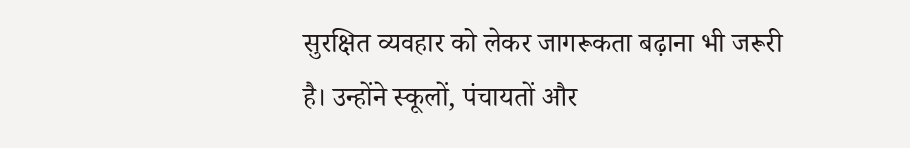सुरक्षित व्यवहार को लेकर जागरूकता बढ़ाना भी जरूरी है। उन्होंने स्कूलों, पंचायतों और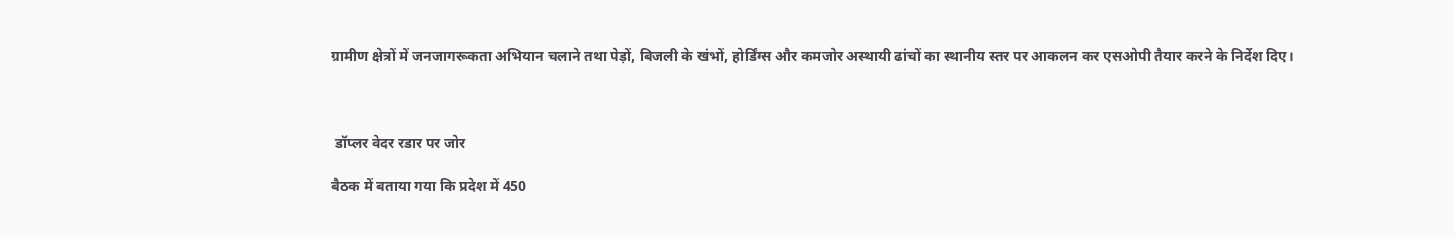ग्रामीण क्षेत्रों में जनजागरूकता अभियान चलाने तथा पेड़ों, बिजली के खंभों, होर्डिंग्स और कमजोर अस्थायी ढांचों का स्थानीय स्तर पर आकलन कर एसओपी तैयार करने के निर्देश दिए।



 डॉप्लर वेदर रडार पर जोर

बैठक में बताया गया कि प्रदेश में 450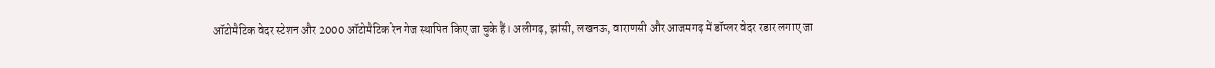ऑटोमैटिक वेदर स्टेशन और 2000 ऑटोमैटिक रेन गेज स्थापित किए जा चुके हैं। अलीगढ़, झांसी, लखनऊ, वाराणसी और आजमगढ़ में डॉप्लर वेदर रडार लगाए जा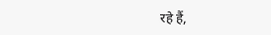रहे हैं,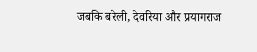जबकि बरेली, देवरिया और प्रयागराज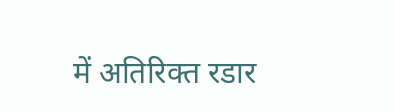में अतिरिक्त रडार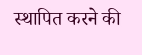स्थापित करने की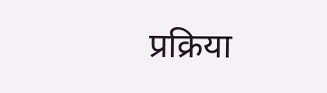प्रक्रिया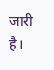जारी है।